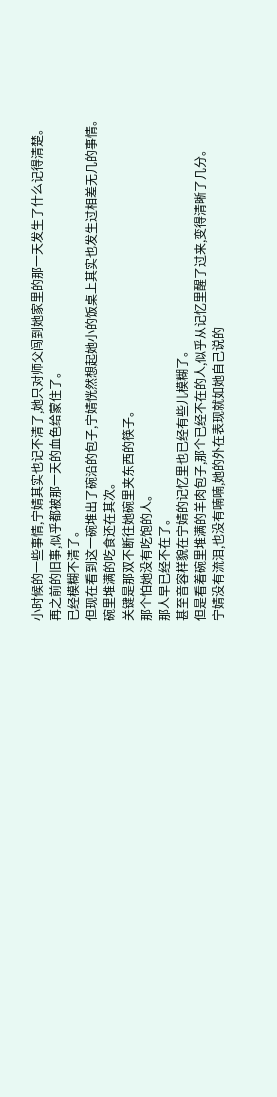小时候的一些事情,宁婧其实也记不清了,她只对师父闯到她家里的那一天发生了什么记得清楚。
再之前的旧事,似乎都被那一天的血色给蒙住了。
已经模糊不清了。
但现在看到这一碗堆出了碗沿的包子,宁婧恍然想起她小的饭桌上其实也发生过相差无几的事情。
碗里堆满的吃食还在其次。
关键是那双不断往她碗里夹东西的筷子。
那个怕她没有吃饱的人。
那人早已经不在了。
甚至音容样貌在宁婧的记忆里也已经有些儿模糊了。
但是看着碗里堆满的羊肉包子,那个已经不在的人,似乎从记忆里醒了过来,变得清晰了几分。
宁婧没有流泪,也没有喃喃,她的外在表现就如她自己说的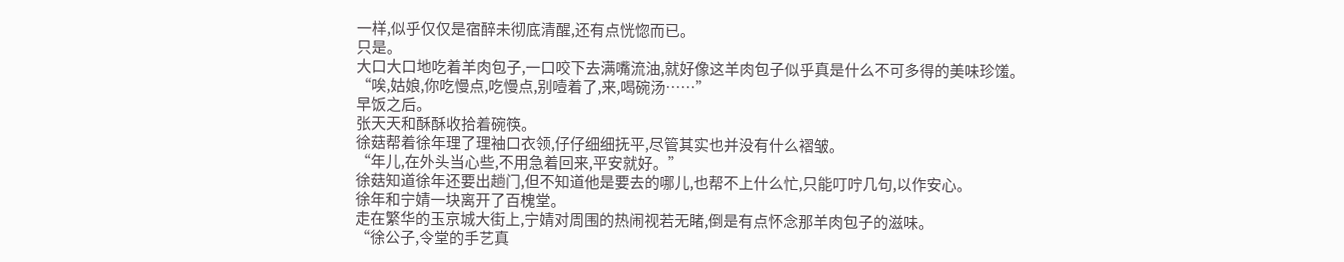一样,似乎仅仅是宿醉未彻底清醒,还有点恍惚而已。
只是。
大口大口地吃着羊肉包子,一口咬下去满嘴流油,就好像这羊肉包子似乎真是什么不可多得的美味珍馐。
“唉,姑娘,你吃慢点,吃慢点,别噎着了,来,喝碗汤……”
早饭之后。
张天天和酥酥收拾着碗筷。
徐菇帮着徐年理了理袖口衣领,仔仔细细抚平,尽管其实也并没有什么褶皱。
“年儿,在外头当心些,不用急着回来,平安就好。”
徐菇知道徐年还要出趟门,但不知道他是要去的哪儿,也帮不上什么忙,只能叮咛几句,以作安心。
徐年和宁婧一块离开了百槐堂。
走在繁华的玉京城大街上,宁婧对周围的热闹视若无睹,倒是有点怀念那羊肉包子的滋味。
“徐公子,令堂的手艺真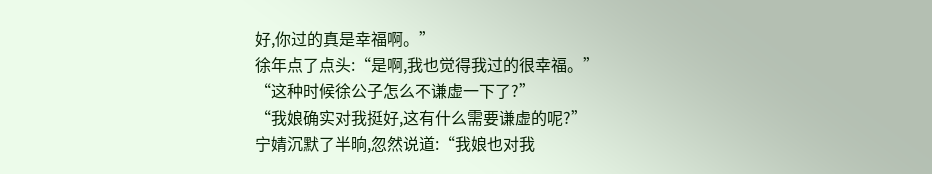好,你过的真是幸福啊。”
徐年点了点头:“是啊,我也觉得我过的很幸福。”
“这种时候徐公子怎么不谦虚一下了?”
“我娘确实对我挺好,这有什么需要谦虚的呢?”
宁婧沉默了半晌,忽然说道:“我娘也对我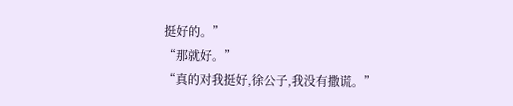挺好的。”
“那就好。”
“真的对我挺好,徐公子,我没有撒谎。”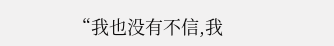“我也没有不信,我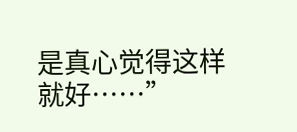是真心觉得这样就好……”